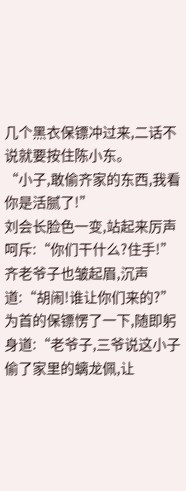几个黑衣保镖冲过来,二话不说就要按住陈小东。
“小子,敢偷齐家的东西,我看你是活腻了!”
刘会长脸色一变,站起来厉声呵斥:“你们干什么?住手!”
齐老爷子也皱起眉,沉声道:“胡闹!谁让你们来的?”
为首的保镖愣了一下,随即躬身道:“老爷子,三爷说这小子偷了家里的螭龙佩,让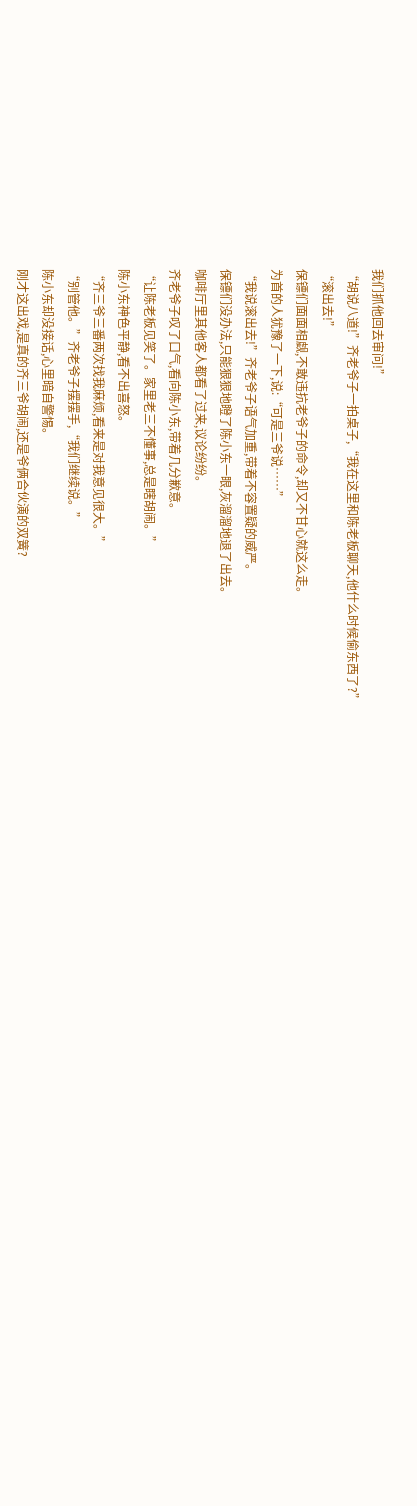我们抓他回去审问!”
“胡说八道!”齐老爷子一拍桌子,“我在这里和陈老板聊天,他什么时候偷东西了?”
“滚出去!”
保镖们面面相觑,不敢违抗老爷子的命令,却又不甘心就这么走。
为首的人犹豫了一下,说:“可是三爷说……”
“我说滚出去!”齐老爷子语气加重,带着不容置疑的威严。
保镖们没办法,只能狠狠地瞪了陈小东一眼,灰溜溜地退了出去。
咖啡厅里其他客人都看了过来,议论纷纷。
齐老爷子叹了口气,看向陈小东,带着几分歉意。
“让陈老板见笑了。家里老三不懂事,总是瞎胡闹。”
陈小东神色平静,看不出喜怒。
“齐三爷三番两次找我麻烦,看来是对我意见很大。”
“别管他。”齐老爷子摆摆手,“我们继续说。”
陈小东却没接话,心里暗自警惕。
刚才这出戏,是真的齐三爷胡闹,还是爷俩合伙演的双簧?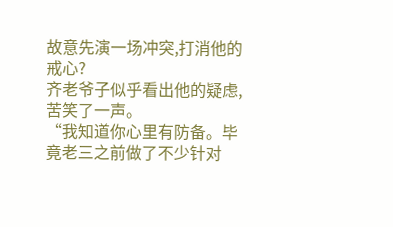故意先演一场冲突,打消他的戒心?
齐老爷子似乎看出他的疑虑,苦笑了一声。
“我知道你心里有防备。毕竟老三之前做了不少针对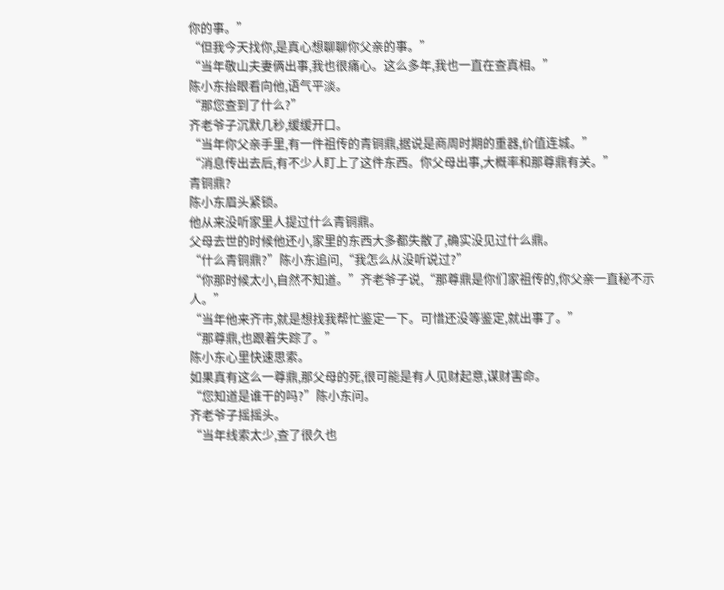你的事。”
“但我今天找你,是真心想聊聊你父亲的事。”
“当年敬山夫妻俩出事,我也很痛心。这么多年,我也一直在查真相。”
陈小东抬眼看向他,语气平淡。
“那您查到了什么?”
齐老爷子沉默几秒,缓缓开口。
“当年你父亲手里,有一件祖传的青铜鼎,据说是商周时期的重器,价值连城。”
“消息传出去后,有不少人盯上了这件东西。你父母出事,大概率和那尊鼎有关。”
青铜鼎?
陈小东眉头紧锁。
他从来没听家里人提过什么青铜鼎。
父母去世的时候他还小,家里的东西大多都失散了,确实没见过什么鼎。
“什么青铜鼎?”陈小东追问,“我怎么从没听说过?”
“你那时候太小,自然不知道。”齐老爷子说,“那尊鼎是你们家祖传的,你父亲一直秘不示人。”
“当年他来齐市,就是想找我帮忙鉴定一下。可惜还没等鉴定,就出事了。”
“那尊鼎,也跟着失踪了。”
陈小东心里快速思索。
如果真有这么一尊鼎,那父母的死,很可能是有人见财起意,谋财害命。
“您知道是谁干的吗?”陈小东问。
齐老爷子摇摇头。
“当年线索太少,查了很久也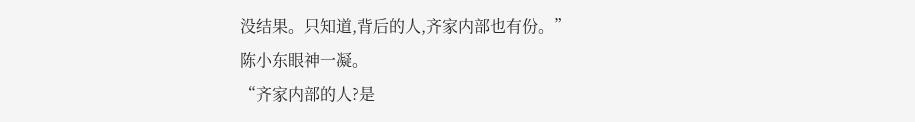没结果。只知道,背后的人,齐家内部也有份。”
陈小东眼神一凝。
“齐家内部的人?是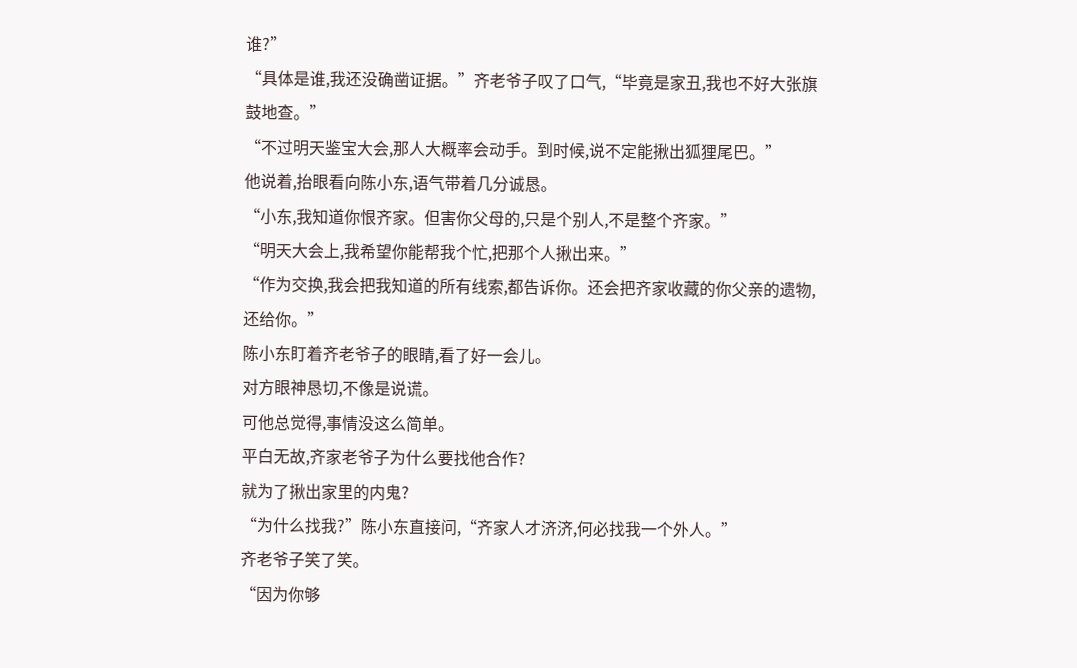谁?”
“具体是谁,我还没确凿证据。”齐老爷子叹了口气,“毕竟是家丑,我也不好大张旗鼓地查。”
“不过明天鉴宝大会,那人大概率会动手。到时候,说不定能揪出狐狸尾巴。”
他说着,抬眼看向陈小东,语气带着几分诚恳。
“小东,我知道你恨齐家。但害你父母的,只是个别人,不是整个齐家。”
“明天大会上,我希望你能帮我个忙,把那个人揪出来。”
“作为交换,我会把我知道的所有线索,都告诉你。还会把齐家收藏的你父亲的遗物,还给你。”
陈小东盯着齐老爷子的眼睛,看了好一会儿。
对方眼神恳切,不像是说谎。
可他总觉得,事情没这么简单。
平白无故,齐家老爷子为什么要找他合作?
就为了揪出家里的内鬼?
“为什么找我?”陈小东直接问,“齐家人才济济,何必找我一个外人。”
齐老爷子笑了笑。
“因为你够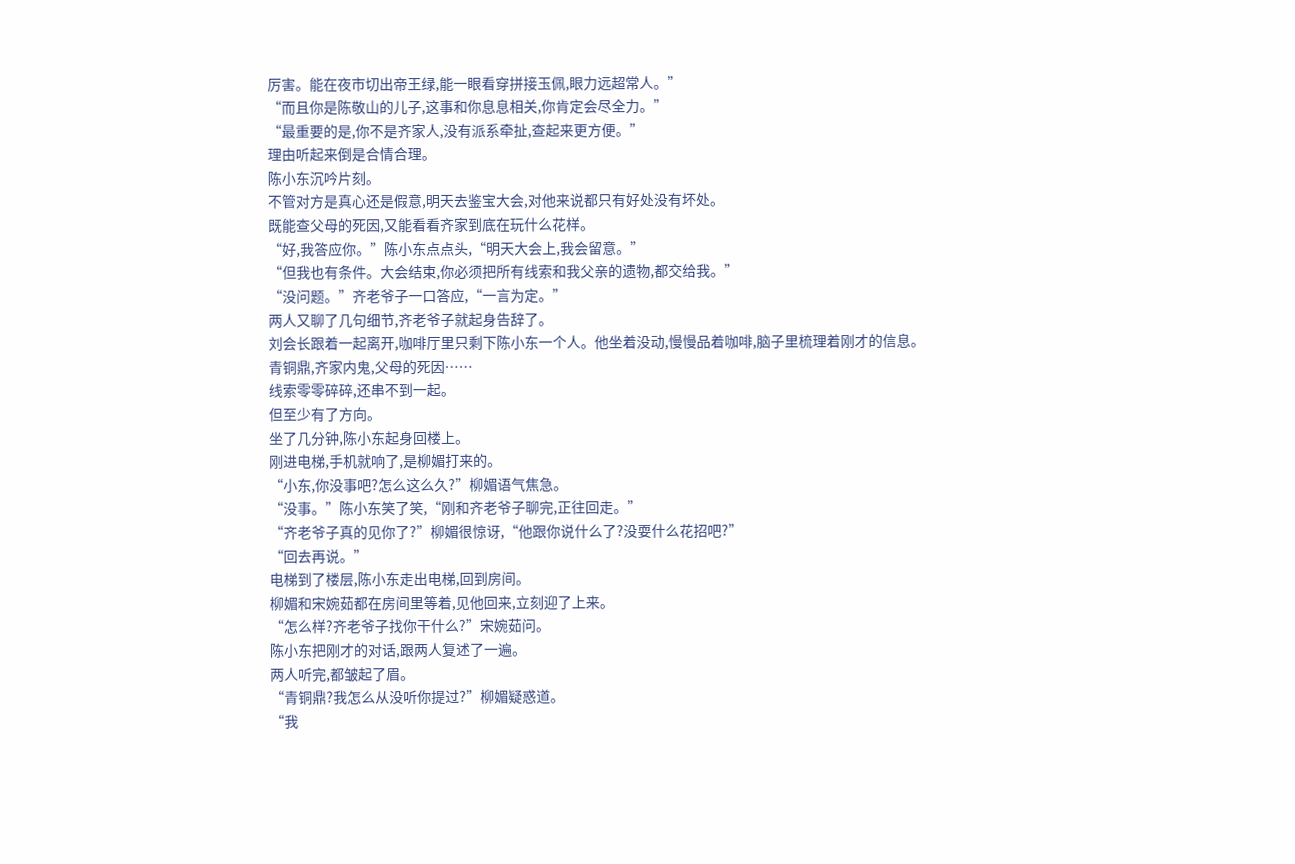厉害。能在夜市切出帝王绿,能一眼看穿拼接玉佩,眼力远超常人。”
“而且你是陈敬山的儿子,这事和你息息相关,你肯定会尽全力。”
“最重要的是,你不是齐家人,没有派系牵扯,查起来更方便。”
理由听起来倒是合情合理。
陈小东沉吟片刻。
不管对方是真心还是假意,明天去鉴宝大会,对他来说都只有好处没有坏处。
既能查父母的死因,又能看看齐家到底在玩什么花样。
“好,我答应你。”陈小东点点头,“明天大会上,我会留意。”
“但我也有条件。大会结束,你必须把所有线索和我父亲的遗物,都交给我。”
“没问题。”齐老爷子一口答应,“一言为定。”
两人又聊了几句细节,齐老爷子就起身告辞了。
刘会长跟着一起离开,咖啡厅里只剩下陈小东一个人。他坐着没动,慢慢品着咖啡,脑子里梳理着刚才的信息。
青铜鼎,齐家内鬼,父母的死因……
线索零零碎碎,还串不到一起。
但至少有了方向。
坐了几分钟,陈小东起身回楼上。
刚进电梯,手机就响了,是柳媚打来的。
“小东,你没事吧?怎么这么久?”柳媚语气焦急。
“没事。”陈小东笑了笑,“刚和齐老爷子聊完,正往回走。”
“齐老爷子真的见你了?”柳媚很惊讶,“他跟你说什么了?没耍什么花招吧?”
“回去再说。”
电梯到了楼层,陈小东走出电梯,回到房间。
柳媚和宋婉茹都在房间里等着,见他回来,立刻迎了上来。
“怎么样?齐老爷子找你干什么?”宋婉茹问。
陈小东把刚才的对话,跟两人复述了一遍。
两人听完,都皱起了眉。
“青铜鼎?我怎么从没听你提过?”柳媚疑惑道。
“我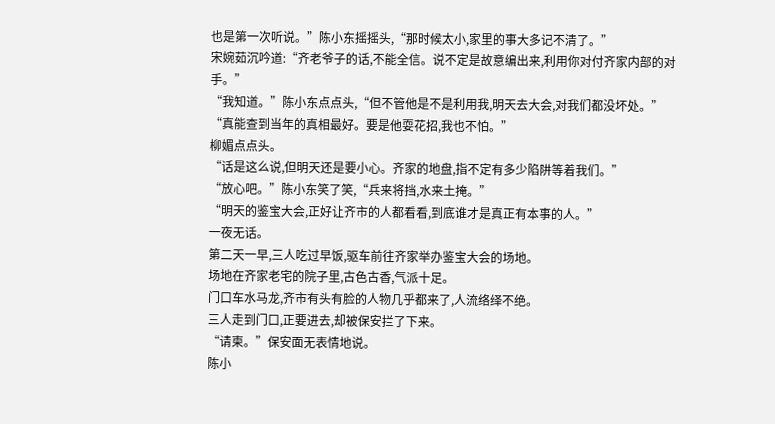也是第一次听说。”陈小东摇摇头,“那时候太小,家里的事大多记不清了。”
宋婉茹沉吟道:“齐老爷子的话,不能全信。说不定是故意编出来,利用你对付齐家内部的对手。”
“我知道。”陈小东点点头,“但不管他是不是利用我,明天去大会,对我们都没坏处。”
“真能查到当年的真相最好。要是他耍花招,我也不怕。”
柳媚点点头。
“话是这么说,但明天还是要小心。齐家的地盘,指不定有多少陷阱等着我们。”
“放心吧。”陈小东笑了笑,“兵来将挡,水来土掩。”
“明天的鉴宝大会,正好让齐市的人都看看,到底谁才是真正有本事的人。”
一夜无话。
第二天一早,三人吃过早饭,驱车前往齐家举办鉴宝大会的场地。
场地在齐家老宅的院子里,古色古香,气派十足。
门口车水马龙,齐市有头有脸的人物几乎都来了,人流络绎不绝。
三人走到门口,正要进去,却被保安拦了下来。
“请柬。”保安面无表情地说。
陈小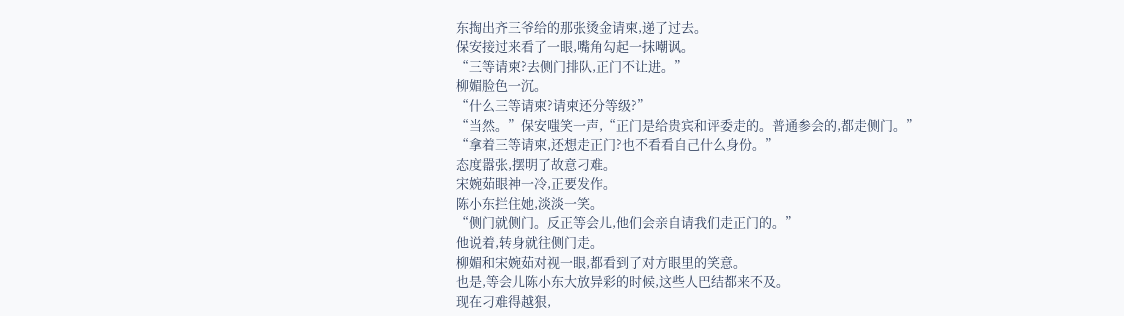东掏出齐三爷给的那张烫金请柬,递了过去。
保安接过来看了一眼,嘴角勾起一抹嘲讽。
“三等请柬?去侧门排队,正门不让进。”
柳媚脸色一沉。
“什么三等请柬?请柬还分等级?”
“当然。”保安嗤笑一声,“正门是给贵宾和评委走的。普通参会的,都走侧门。”
“拿着三等请柬,还想走正门?也不看看自己什么身份。”
态度嚣张,摆明了故意刁难。
宋婉茹眼神一冷,正要发作。
陈小东拦住她,淡淡一笑。
“侧门就侧门。反正等会儿,他们会亲自请我们走正门的。”
他说着,转身就往侧门走。
柳媚和宋婉茹对视一眼,都看到了对方眼里的笑意。
也是,等会儿陈小东大放异彩的时候,这些人巴结都来不及。
现在刁难得越狠,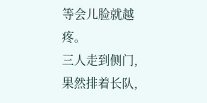等会儿脸就越疼。
三人走到侧门,果然排着长队,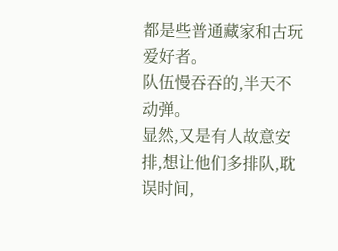都是些普通藏家和古玩爱好者。
队伍慢吞吞的,半天不动弹。
显然,又是有人故意安排,想让他们多排队,耽误时间,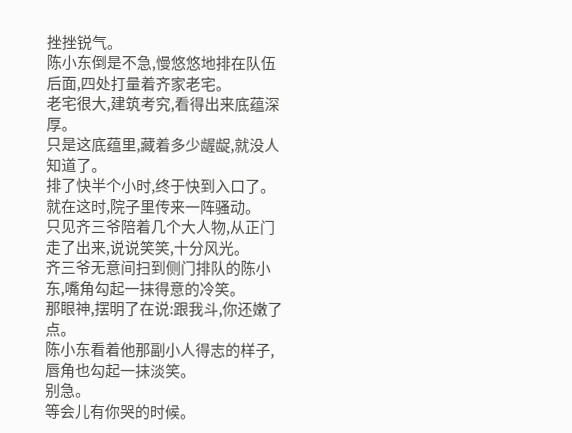挫挫锐气。
陈小东倒是不急,慢悠悠地排在队伍后面,四处打量着齐家老宅。
老宅很大,建筑考究,看得出来底蕴深厚。
只是这底蕴里,藏着多少龌龊,就没人知道了。
排了快半个小时,终于快到入口了。
就在这时,院子里传来一阵骚动。
只见齐三爷陪着几个大人物,从正门走了出来,说说笑笑,十分风光。
齐三爷无意间扫到侧门排队的陈小东,嘴角勾起一抹得意的冷笑。
那眼神,摆明了在说:跟我斗,你还嫩了点。
陈小东看着他那副小人得志的样子,唇角也勾起一抹淡笑。
别急。
等会儿有你哭的时候。